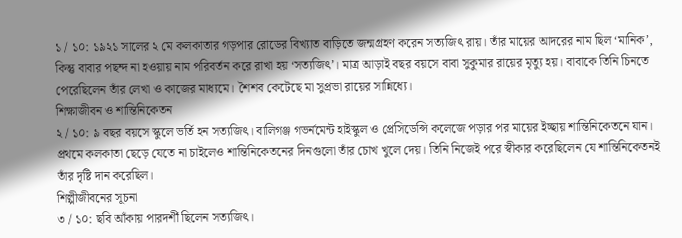১ / ১০: ১৯২১ সালের ২ মে কলকাতার গড়পার রোডের বিখ্যাত বাড়িতে জন্মগ্রহণ করেন সত্যজিৎ রায়। তাঁর মায়ের আদরের নাম ছিল ‘মানিক’, কিন্তু বাবার পছন্দ না হওয়ায় নাম পরিবর্তন করে রাখা হয় ‘সত্যজিৎ’। মাত্র আড়াই বছর বয়সে বাবা সুকুমার রায়ের মৃত্যু হয়। বাবাকে তিনি চিনতে পেরেছিলেন তাঁর লেখা ও কাজের মাধ্যমে। শৈশব কেটেছে মা সুপ্রভা রায়ের সান্নিধ্যে।
শিক্ষাজীবন ও শান্তিনিকেতন
২ / ১০: ৯ বছর বয়সে স্কুলে ভর্তি হন সত্যজিৎ। বালিগঞ্জ গভর্নমেন্ট হাইস্কুল ও প্রেসিডেন্সি কলেজে পড়ার পর মায়ের ইচ্ছায় শান্তিনিকেতনে যান। প্রথমে কলকাতা ছেড়ে যেতে না চাইলেও শান্তিনিকেতনের দিনগুলো তাঁর চোখ খুলে দেয়। তিনি নিজেই পরে স্বীকার করেছিলেন যে শান্তিনিকেতনই তাঁর দৃষ্টি দান করেছিল।
শিল্পীজীবনের সূচনা
৩ / ১০: ছবি আঁকায় পারদর্শী ছিলেন সত্যজিৎ।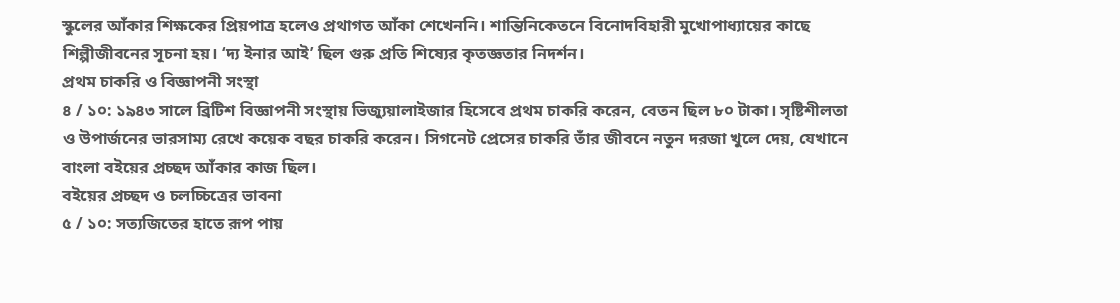স্কুলের আঁকার শিক্ষকের প্রিয়পাত্র হলেও প্রথাগত আঁকা শেখেননি। শান্তিনিকেতনে বিনোদবিহারী মুখোপাধ্যায়ের কাছে শিল্পীজীবনের সূচনা হয়। ‘দ্য ইনার আই’ ছিল গুরু প্রতি শিষ্যের কৃতজ্ঞতার নিদর্শন।
প্রথম চাকরি ও বিজ্ঞাপনী সংস্থা
৪ / ১০: ১৯৪৩ সালে ব্রিটিশ বিজ্ঞাপনী সংস্থায় ভিজ্যুয়ালাইজার হিসেবে প্রথম চাকরি করেন, বেতন ছিল ৮০ টাকা। সৃষ্টিশীলতা ও উপার্জনের ভারসাম্য রেখে কয়েক বছর চাকরি করেন। সিগনেট প্রেসের চাকরি তাঁর জীবনে নতুন দরজা খুলে দেয়, যেখানে বাংলা বইয়ের প্রচ্ছদ আঁকার কাজ ছিল।
বইয়ের প্রচ্ছদ ও চলচ্চিত্রের ভাবনা
৫ / ১০: সত্যজিতের হাতে রূপ পায়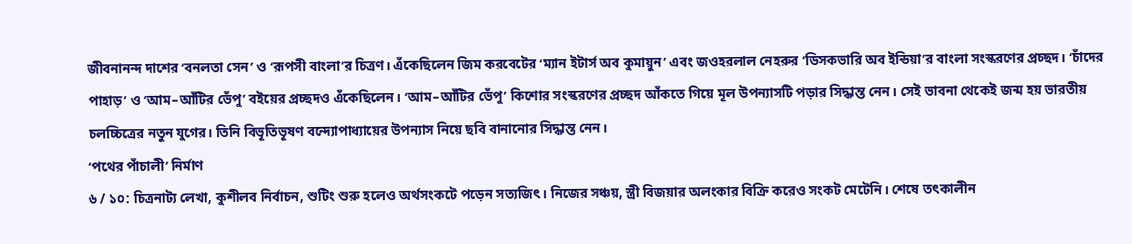জীবনানন্দ দাশের ‘বনলতা সেন’ ও ‘রূপসী বাংলা’র চিত্রণ। এঁকেছিলেন জিম করবেটের ‘ম্যান ইটার্স অব কুমায়ুন’ এবং জওহরলাল নেহরুর ‘ডিসকভারি অব ইন্ডিয়া’র বাংলা সংস্করণের প্রচ্ছদ। ‘চাঁদের পাহাড়’ ও ‘আম–আঁটির ভেঁপু’ বইয়ের প্রচ্ছদও এঁকেছিলেন। ‘আম–আঁটির ভেঁপু’ কিশোর সংস্করণের প্রচ্ছদ আঁকতে গিয়ে মূল উপন্যাসটি পড়ার সিদ্ধান্ত নেন। সেই ভাবনা থেকেই জন্ম হয় ভারতীয় চলচ্চিত্রের নতুন যুগের। তিনি বিভূতিভূষণ বন্দ্যোপাধ্যায়ের উপন্যাস নিয়ে ছবি বানানোর সিদ্ধান্ত নেন।
‘পথের পাঁচালী’ নির্মাণ
৬ / ১০: চিত্রনাট্য লেখা, কুশীলব নির্বাচন, শুটিং শুরু হলেও অর্থসংকটে পড়েন সত্যজিৎ। নিজের সঞ্চয়, স্ত্রী বিজয়ার অলংকার বিক্রি করেও সংকট মেটেনি। শেষে তৎকালীন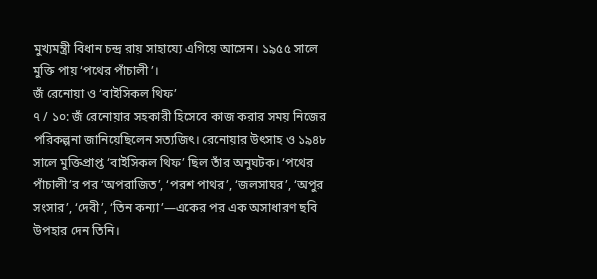মুখ্যমন্ত্রী বিধান চন্দ্র রায় সাহায্যে এগিয়ে আসেন। ১৯৫৫ সালে মুক্তি পায় ‘পথের পাঁচালী’।
জঁ রেনোয়া ও ‘বাইসিকল থিফ’
৭ / ১০: জঁ রেনোয়ার সহকারী হিসেবে কাজ করার সময় নিজের পরিকল্পনা জানিয়েছিলেন সত্যজিৎ। রেনোয়ার উৎসাহ ও ১৯৪৮ সালে মুক্তিপ্রাপ্ত ‘বাইসিকল থিফ’ ছিল তাঁর অনুঘটক। ‘পথের পাঁচালী’র পর ‘অপরাজিত’, ‘পরশ পাথর’, ‘জলসাঘর’, ‘অপুর সংসার’, ‘দেবী’, ‘তিন কন্যা’—একের পর এক অসাধারণ ছবি উপহার দেন তিনি।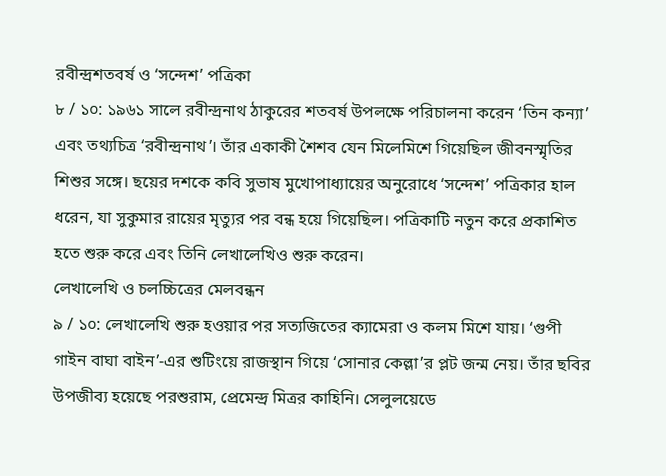রবীন্দ্রশতবর্ষ ও ‘সন্দেশ’ পত্রিকা
৮ / ১০: ১৯৬১ সালে রবীন্দ্রনাথ ঠাকুরের শতবর্ষ উপলক্ষে পরিচালনা করেন ‘তিন কন্যা’ এবং তথ্যচিত্র ‘রবীন্দ্রনাথ’। তাঁর একাকী শৈশব যেন মিলেমিশে গিয়েছিল জীবনস্মৃতির শিশুর সঙ্গে। ছয়ের দশকে কবি সুভাষ মুখোপাধ্যায়ের অনুরোধে ‘সন্দেশ’ পত্রিকার হাল ধরেন, যা সুকুমার রায়ের মৃত্যুর পর বন্ধ হয়ে গিয়েছিল। পত্রিকাটি নতুন করে প্রকাশিত হতে শুরু করে এবং তিনি লেখালেখিও শুরু করেন।
লেখালেখি ও চলচ্চিত্রের মেলবন্ধন
৯ / ১০: লেখালেখি শুরু হওয়ার পর সত্যজিতের ক্যামেরা ও কলম মিশে যায়। ‘গুপী গাইন বাঘা বাইন’-এর শুটিংয়ে রাজস্থান গিয়ে ‘সোনার কেল্লা’র প্লট জন্ম নেয়। তাঁর ছবির উপজীব্য হয়েছে পরশুরাম, প্রেমেন্দ্র মিত্রর কাহিনি। সেলুলয়েডে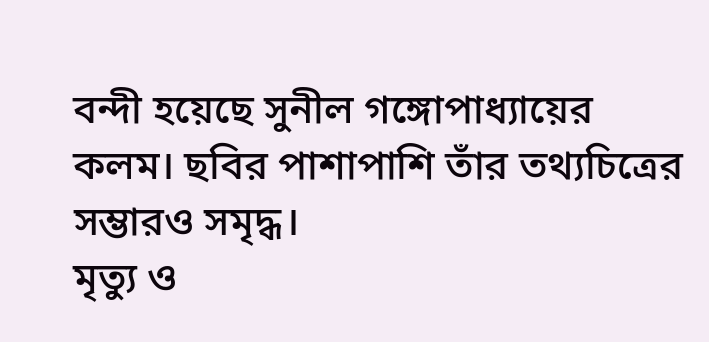বন্দী হয়েছে সুনীল গঙ্গোপাধ্যায়ের কলম। ছবির পাশাপাশি তাঁর তথ্যচিত্রের সম্ভারও সমৃদ্ধ।
মৃত্যু ও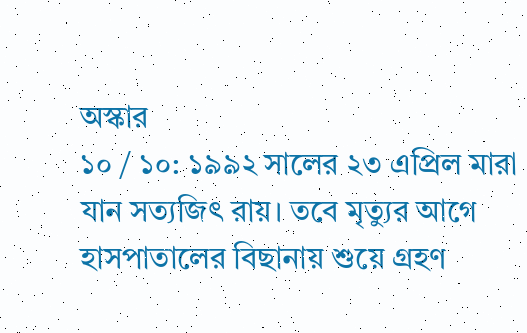অস্কার
১০ / ১০: ১৯৯২ সালের ২৩ এপ্রিল মারা যান সত্যজিৎ রায়। তবে মৃত্যুর আগে হাসপাতালের বিছানায় শুয়ে গ্রহণ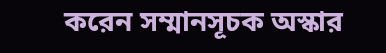করেন সম্মানসূচক অস্কার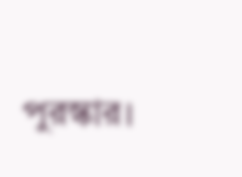পুরস্কার।